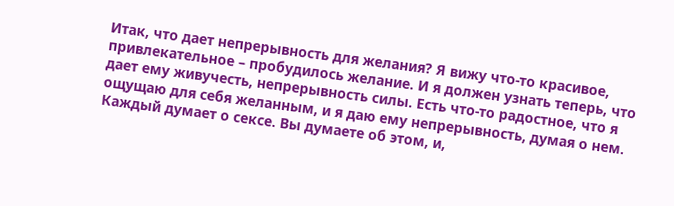Итак, что дает непрерывность для желания? Я вижу что-то красивое, привлекательное – пробудилось желание. И я должен узнать теперь, что дает ему живучесть, непрерывность силы. Есть что-то радостное, что я ощущаю для себя желанным, и я даю ему непрерывность, думая о нем. Каждый думает о сексе. Вы думаете об этом, и,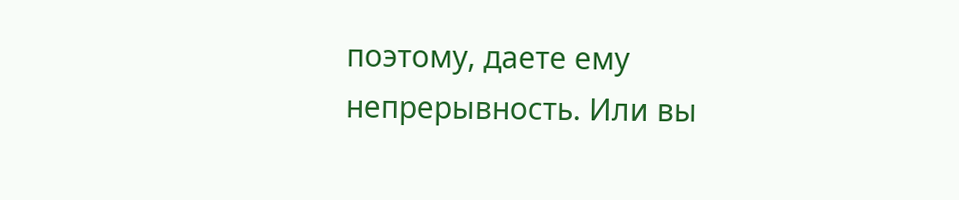поэтому, даете ему непрерывность. Или вы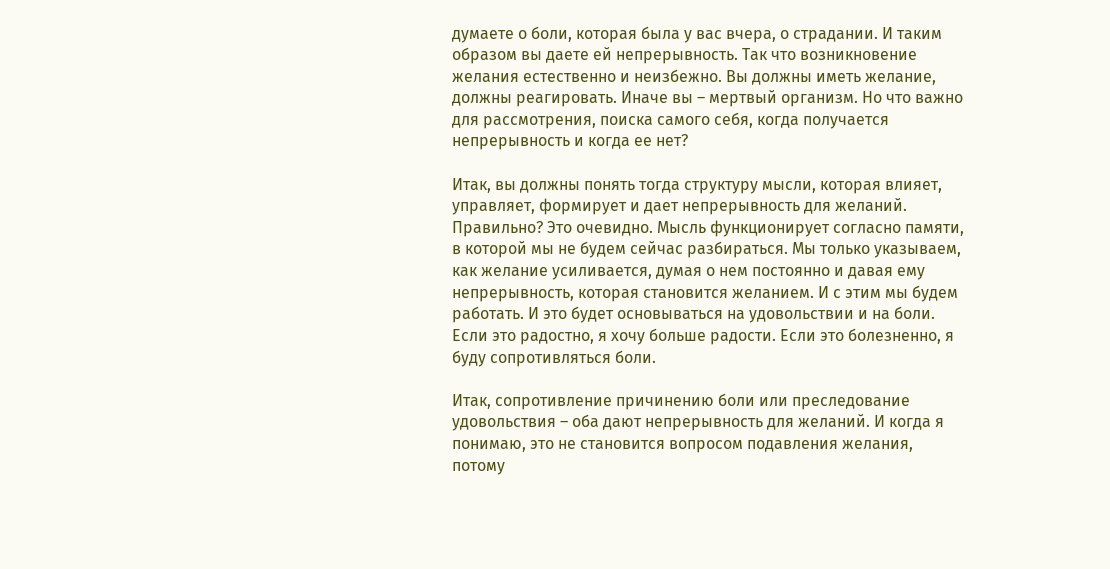думаете о боли, которая была у вас вчера, о страдании. И таким образом вы даете ей непрерывность. Так что возникновение желания естественно и неизбежно. Вы должны иметь желание, должны реагировать. Иначе вы – мертвый организм. Но что важно для рассмотрения, поиска самого себя, когда получается непрерывность и когда ее нет?

Итак, вы должны понять тогда структуру мысли, которая влияет, управляет, формирует и дает непрерывность для желаний. Правильно? Это очевидно. Мысль функционирует согласно памяти, в которой мы не будем сейчас разбираться. Мы только указываем, как желание усиливается, думая о нем постоянно и давая ему непрерывность, которая становится желанием. И с этим мы будем работать. И это будет основываться на удовольствии и на боли. Если это радостно, я хочу больше радости. Если это болезненно, я буду сопротивляться боли.

Итак, сопротивление причинению боли или преследование удовольствия – оба дают непрерывность для желаний. И когда я понимаю, это не становится вопросом подавления желания, потому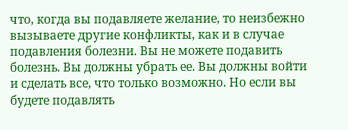что, когда вы подавляете желание, то неизбежно вызываете другие конфликты, как и в случае подавления болезни. Вы не можете подавить болезнь. Вы должны убрать ее. Вы должны войти и сделать все, что только возможно. Но если вы будете подавлять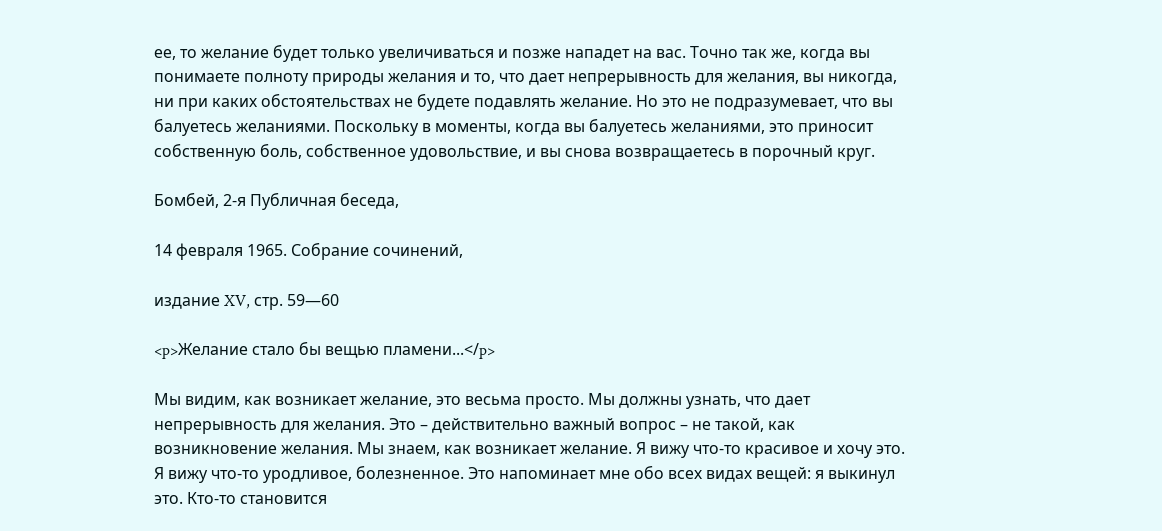ее, то желание будет только увеличиваться и позже нападет на вас. Точно так же, когда вы понимаете полноту природы желания и то, что дает непрерывность для желания, вы никогда, ни при каких обстоятельствах не будете подавлять желание. Но это не подразумевает, что вы балуетесь желаниями. Поскольку в моменты, когда вы балуетесь желаниями, это приносит собственную боль, собственное удовольствие, и вы снова возвращаетесь в порочный круг.

Бомбей, 2-я Публичная беседа,

14 февраля 1965. Собрание сочинений,

издание XV, стр. 59—60

<p>Желание стало бы вещью пламени...</p>

Мы видим, как возникает желание, это весьма просто. Мы должны узнать, что дает непрерывность для желания. Это – действительно важный вопрос – не такой, как возникновение желания. Мы знаем, как возникает желание. Я вижу что-то красивое и хочу это. Я вижу что-то уродливое, болезненное. Это напоминает мне обо всех видах вещей: я выкинул это. Кто-то становится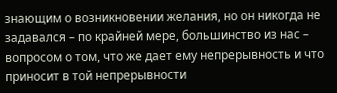знающим о возникновении желания, но он никогда не задавался – по крайней мере, большинство из нас – вопросом о том, что же дает ему непрерывность и что приносит в той непрерывности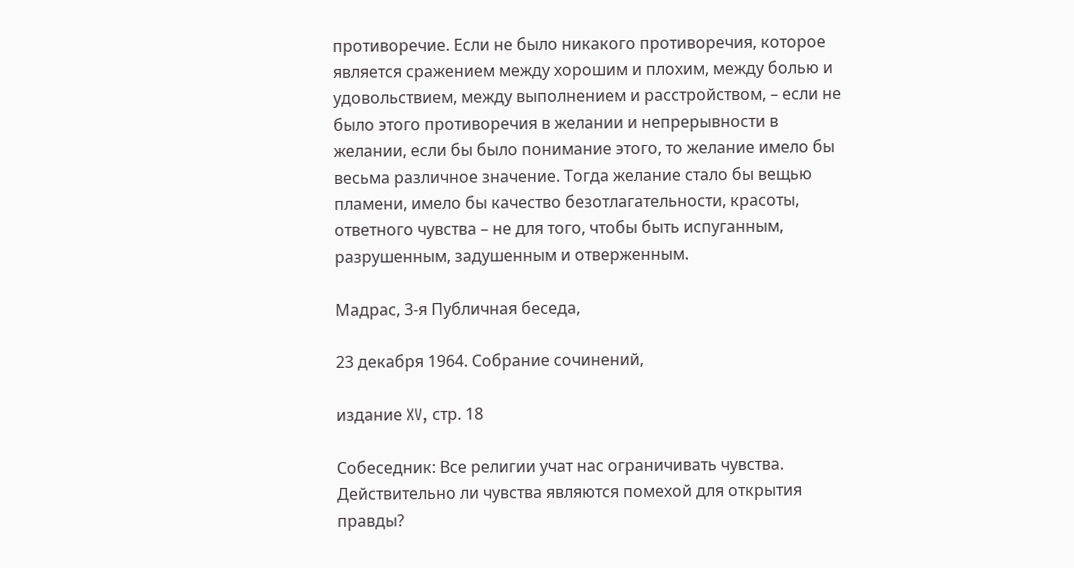противоречие. Если не было никакого противоречия, которое является сражением между хорошим и плохим, между болью и удовольствием, между выполнением и расстройством, – если не было этого противоречия в желании и непрерывности в желании, если бы было понимание этого, то желание имело бы весьма различное значение. Тогда желание стало бы вещью пламени, имело бы качество безотлагательности, красоты, ответного чувства – не для того, чтобы быть испуганным, разрушенным, задушенным и отверженным.

Мадрас, 3-я Публичная беседа,

23 декабря 1964. Собрание сочинений,

издание XV, стp. 18

Собеседник: Все религии учат нас ограничивать чувства. Действительно ли чувства являются помехой для открытия правды?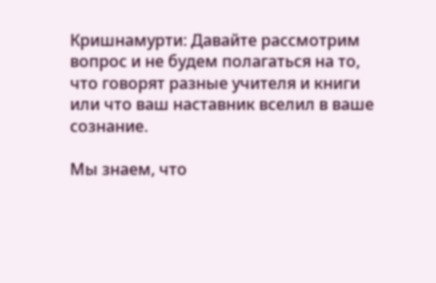Кришнамурти: Давайте рассмотрим вопрос и не будем полагаться на то, что говорят разные учителя и книги или что ваш наставник вселил в ваше сознание.

Мы знаем, что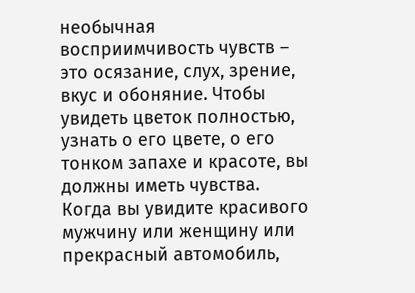необычная восприимчивость чувств – это осязание, слух, зрение, вкус и обоняние. Чтобы увидеть цветок полностью, узнать о его цвете, о его тонком запахе и красоте, вы должны иметь чувства. Когда вы увидите красивого мужчину или женщину или прекрасный автомобиль,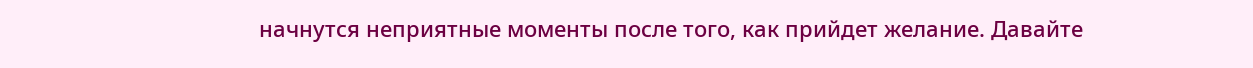начнутся неприятные моменты после того, как прийдет желание. Давайте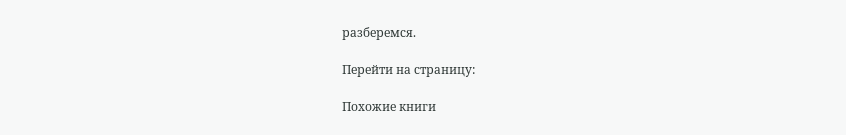разберемся.

Перейти на страницу:

Похожие книги